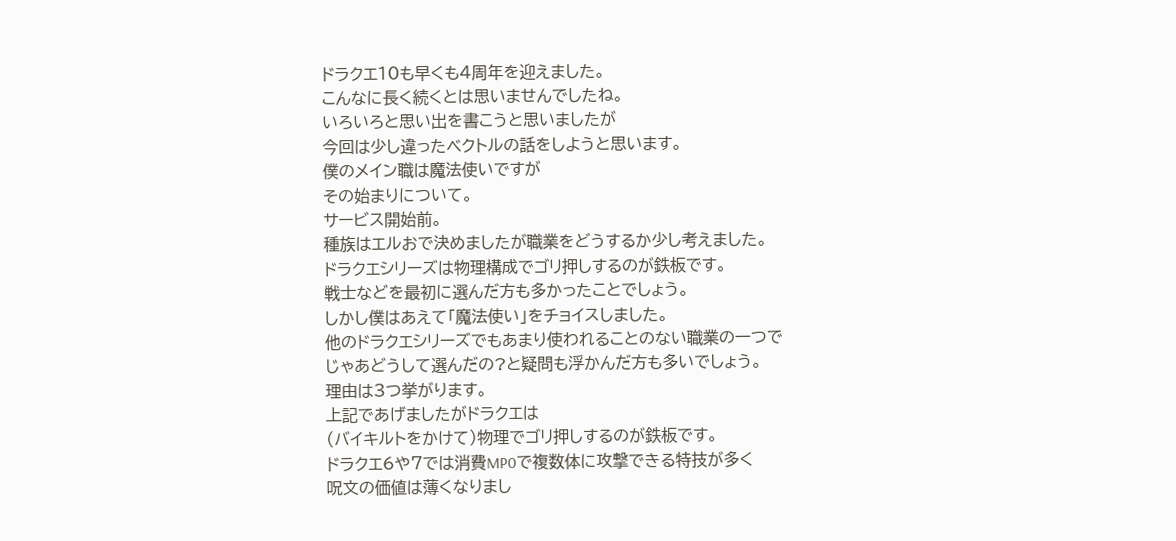ドラクエ10も早くも4周年を迎えました。
こんなに長く続くとは思いませんでしたね。
いろいろと思い出を書こうと思いましたが
今回は少し違ったベクトルの話をしようと思います。
僕のメイン職は魔法使いですが
その始まりについて。
サービス開始前。
種族はエルおで決めましたが職業をどうするか少し考えました。
ドラクエシリーズは物理構成でゴリ押しするのが鉄板です。
戦士などを最初に選んだ方も多かったことでしょう。
しかし僕はあえて「魔法使い」をチョイスしました。
他のドラクエシリーズでもあまり使われることのない職業の一つで
じゃあどうして選んだの?と疑問も浮かんだ方も多いでしょう。
理由は3つ挙がります。
上記であげましたがドラクエは
(バイキルトをかけて)物理でゴリ押しするのが鉄板です。
ドラクエ6や7では消費MP0で複数体に攻撃できる特技が多く
呪文の価値は薄くなりまし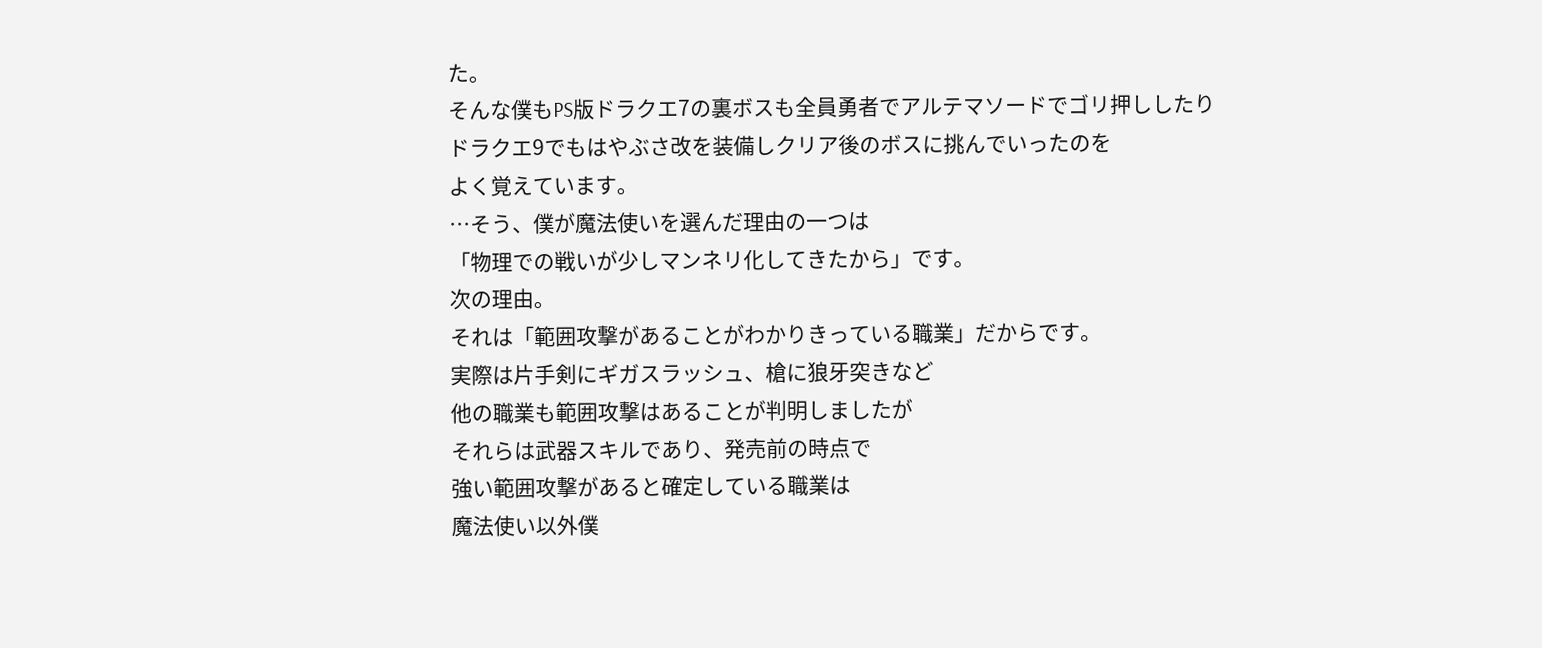た。
そんな僕もPS版ドラクエ7の裏ボスも全員勇者でアルテマソードでゴリ押ししたり
ドラクエ9でもはやぶさ改を装備しクリア後のボスに挑んでいったのを
よく覚えています。
…そう、僕が魔法使いを選んだ理由の一つは
「物理での戦いが少しマンネリ化してきたから」です。
次の理由。
それは「範囲攻撃があることがわかりきっている職業」だからです。
実際は片手剣にギガスラッシュ、槍に狼牙突きなど
他の職業も範囲攻撃はあることが判明しましたが
それらは武器スキルであり、発売前の時点で
強い範囲攻撃があると確定している職業は
魔法使い以外僕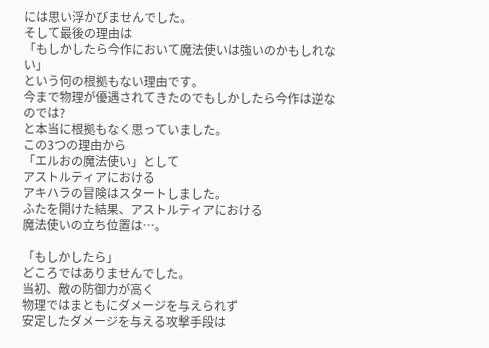には思い浮かびませんでした。
そして最後の理由は
「もしかしたら今作において魔法使いは強いのかもしれない」
という何の根拠もない理由です。
今まで物理が優遇されてきたのでもしかしたら今作は逆なのでは?
と本当に根拠もなく思っていました。
この3つの理由から
「エルおの魔法使い」として
アストルティアにおける
アキハラの冒険はスタートしました。
ふたを開けた結果、アストルティアにおける
魔法使いの立ち位置は…。

「もしかしたら」
どころではありませんでした。
当初、敵の防御力が高く
物理ではまともにダメージを与えられず
安定したダメージを与える攻撃手段は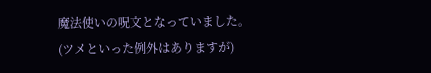魔法使いの呪文となっていました。
(ツメといった例外はありますが)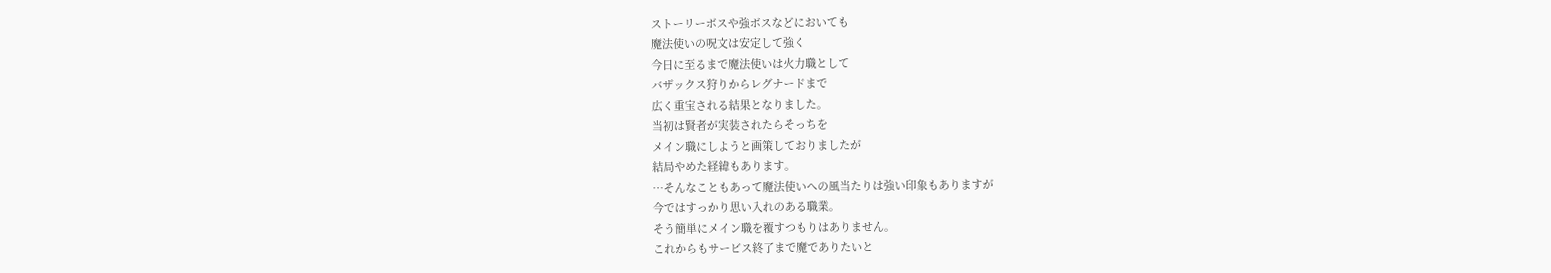ストーリーボスや強ボスなどにおいても
魔法使いの呪文は安定して強く
今日に至るまで魔法使いは火力職として
バザックス狩りからレグナードまで
広く重宝される結果となりました。
当初は賢者が実装されたらそっちを
メイン職にしようと画策しておりましたが
結局やめた経緯もあります。
…そんなこともあって魔法使いへの風当たりは強い印象もありますが
今ではすっかり思い入れのある職業。
そう簡単にメイン職を覆すつもりはありません。
これからもサービス終了まで魔でありたいと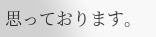思っております。